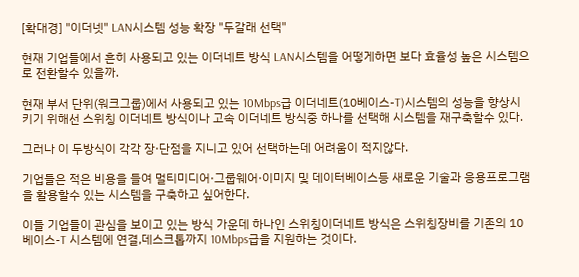[확대경] "이더넷" LAN시스템 성능 확장 "두갈래 선택"

현재 기업들에서 흔히 사용되고 있는 이더네트 방식 LAN시스템을 어떻게하면 보다 효율성 높은 시스템으로 전환할수 있을까.

현재 부서 단위(워크그룹)에서 사용되고 있는 10Mbps급 이더네트(10베이스-T)시스템의 성능을 향상시키기 위해선 스위칭 이더네트 방식이나 고속 이더네트 방식중 하나를 선택해 시스템을 재구축할수 있다.

그러나 이 두방식이 각각 장·단점을 지니고 있어 선택하는데 어려움이 적지않다.

기업들은 적은 비용을 들여 멀티미디어·그룹웨어·이미지 및 데이터베이스등 새로운 기술과 응용프로그램을 활용할수 있는 시스템을 구축하고 싶어한다.

이들 기업들이 관심을 보이고 있는 방식 가운데 하나인 스위칭이더네트 방식은 스위칭장비를 기존의 10베이스-T 시스템에 연결,데스크톱까지 10Mbps급을 지원하는 것이다.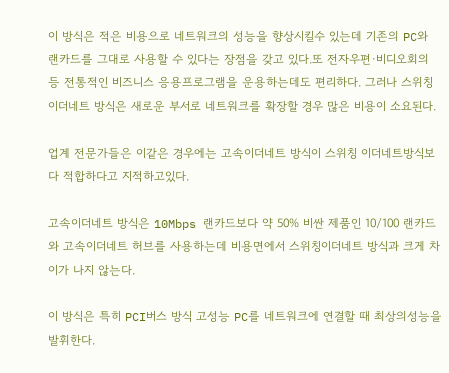이 방식은 적은 비용으로 네트워크의 성능을 향상시킬수 있는데 기존의 PC와 랜카드를 그대로 사용할 수 있다는 장점을 갖고 있다.또 전자우편·비디오회의 등 전통적인 비즈니스 응용프로그램을 운용하는데도 편리하다. 그러나 스위칭이더네트 방식은 새로운 부서로 네트워크를 확장할 경우 많은 비용이 소요된다.

업계 전문가들은 이같은 경우에는 고속이더네트 방식이 스위칭 이더네트방식보다 적합하다고 지적하고있다.

고속이더네트 방식은 10Mbps 랜카드보다 약 50% 비싼 제품인 10/100 랜카드와 고속이더네트 허브를 사용하는데 비용면에서 스위칭이더네트 방식과 크게 차이가 나지 않는다.

이 방식은 특히 PCI버스 방식 고성능 PC를 네트워크에 연결할 때 최상의성능을 발휘한다.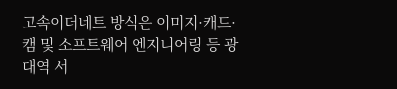고속이더네트 방식은 이미지·캐드·캠 및 소프트웨어 엔지니어링 등 광대역 서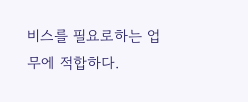비스를 필요로하는 업무에 적합하다.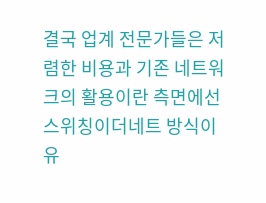결국 업계 전문가들은 저렴한 비용과 기존 네트워크의 활용이란 측면에선스위칭이더네트 방식이 유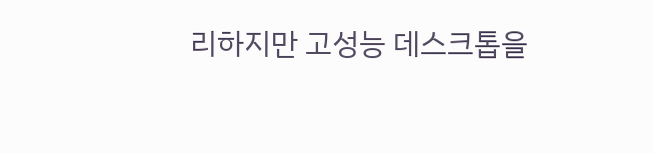리하지만 고성능 데스크톱을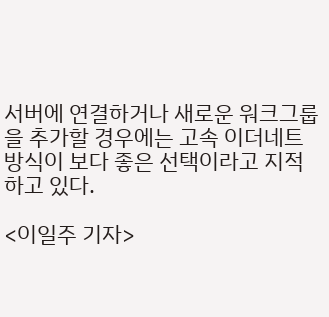서버에 연결하거나 새로운 워크그룹을 추가할 경우에는 고속 이더네트방식이 보다 좋은 선택이라고 지적하고 있다.

<이일주 기자>